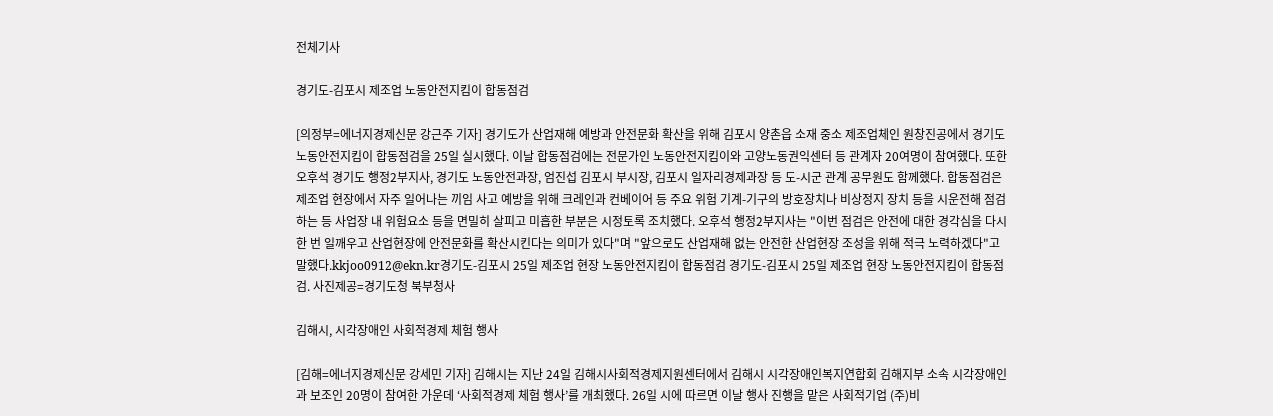전체기사

경기도-김포시 제조업 노동안전지킴이 합동점검

[의정부=에너지경제신문 강근주 기자] 경기도가 산업재해 예방과 안전문화 확산을 위해 김포시 양촌읍 소재 중소 제조업체인 원창진공에서 경기도 노동안전지킴이 합동점검을 25일 실시했다. 이날 합동점검에는 전문가인 노동안전지킴이와 고양노동권익센터 등 관계자 20여명이 참여했다. 또한 오후석 경기도 행정2부지사, 경기도 노동안전과장, 엄진섭 김포시 부시장, 김포시 일자리경제과장 등 도-시군 관계 공무원도 함께했다. 합동점검은 제조업 현장에서 자주 일어나는 끼임 사고 예방을 위해 크레인과 컨베이어 등 주요 위험 기계-기구의 방호장치나 비상정지 장치 등을 시운전해 점검하는 등 사업장 내 위험요소 등을 면밀히 살피고 미흡한 부분은 시정토록 조치했다. 오후석 행정2부지사는 "이번 점검은 안전에 대한 경각심을 다시 한 번 일깨우고 산업현장에 안전문화를 확산시킨다는 의미가 있다"며 "앞으로도 산업재해 없는 안전한 산업현장 조성을 위해 적극 노력하겠다"고 말했다.kkjoo0912@ekn.kr경기도-김포시 25일 제조업 현장 노동안전지킴이 합동점검 경기도-김포시 25일 제조업 현장 노동안전지킴이 합동점검. 사진제공=경기도청 북부청사

김해시, 시각장애인 사회적경제 체험 행사

[김해=에너지경제신문 강세민 기자] 김해시는 지난 24일 김해시사회적경제지원센터에서 김해시 시각장애인복지연합회 김해지부 소속 시각장애인과 보조인 20명이 참여한 가운데 ‘사회적경제 체험 행사’를 개최했다. 26일 시에 따르면 이날 행사 진행을 맡은 사회적기업 (주)비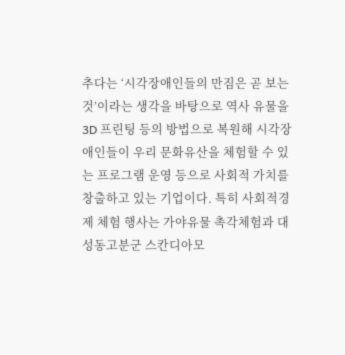추다는 ‘시각장애인들의 만짐은 곧 보는 것’이라는 생각을 바탕으로 역사 유물을 3D 프린팅 등의 방법으로 복원해 시각장애인들이 우리 문화유산을 체험할 수 있는 프로그램 운영 등으로 사회적 가치를 창출하고 있는 기업이다. 특히 사회적경제 체험 행사는 가야유물 촉각체험과 대성동고분군 스칸디아모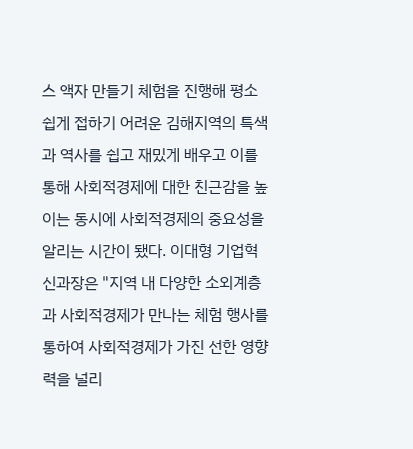스 액자 만들기 체험을 진행해 평소 쉽게 접하기 어려운 김해지역의 특색과 역사를 쉽고 재밌게 배우고 이를 통해 사회적경제에 대한 친근감을 높이는 동시에 사회적경제의 중요성을 알리는 시간이 됐다. 이대형 기업혁신과장은 "지역 내 다양한 소외계층과 사회적경제가 만나는 체험 행사를 통하여 사회적경제가 가진 선한 영향력을 널리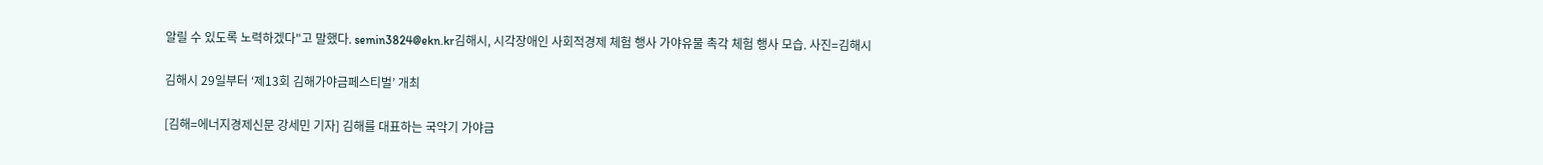알릴 수 있도록 노력하겠다"고 말했다. semin3824@ekn.kr김해시, 시각장애인 사회적경제 체험 행사 가야유물 촉각 체험 행사 모습. 사진=김해시

김해시 29일부터 ‘제13회 김해가야금페스티벌’ 개최

[김해=에너지경제신문 강세민 기자] 김해를 대표하는 국악기 가야금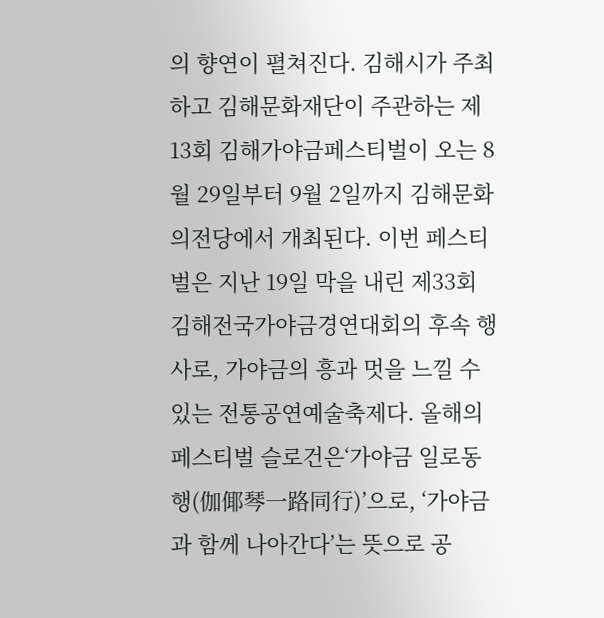의 향연이 펼쳐진다. 김해시가 주최하고 김해문화재단이 주관하는 제13회 김해가야금페스티벌이 오는 8월 29일부터 9월 2일까지 김해문화의전당에서 개최된다. 이번 페스티벌은 지난 19일 막을 내린 제33회 김해전국가야금경연대회의 후속 행사로, 가야금의 흥과 멋을 느낄 수 있는 전통공연예술축제다. 올해의 페스티벌 슬로건은‘가야금 일로동행(伽倻琴一路同行)’으로, ‘가야금과 함께 나아간다’는 뜻으로 공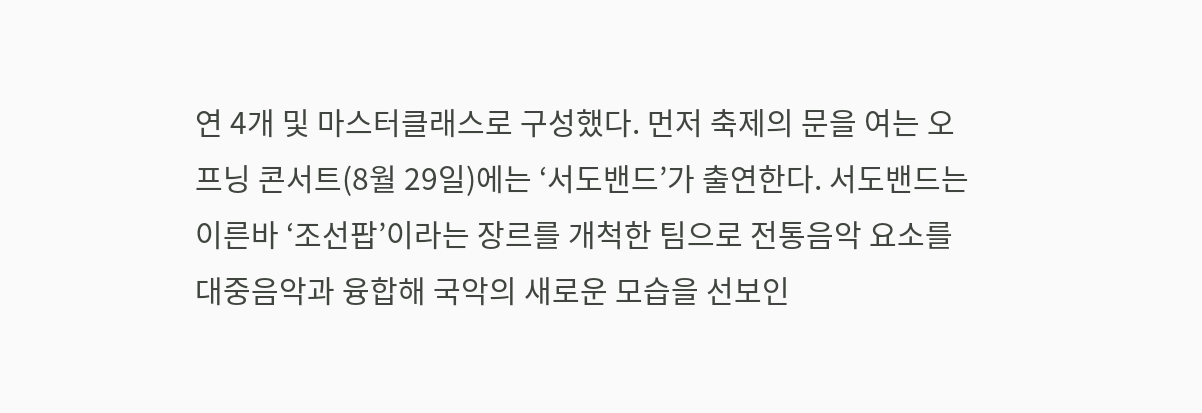연 4개 및 마스터클래스로 구성했다. 먼저 축제의 문을 여는 오프닝 콘서트(8월 29일)에는 ‘서도밴드’가 출연한다. 서도밴드는 이른바 ‘조선팝’이라는 장르를 개척한 팀으로 전통음악 요소를 대중음악과 융합해 국악의 새로운 모습을 선보인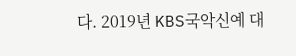다. 2019년 KBS국악신예 대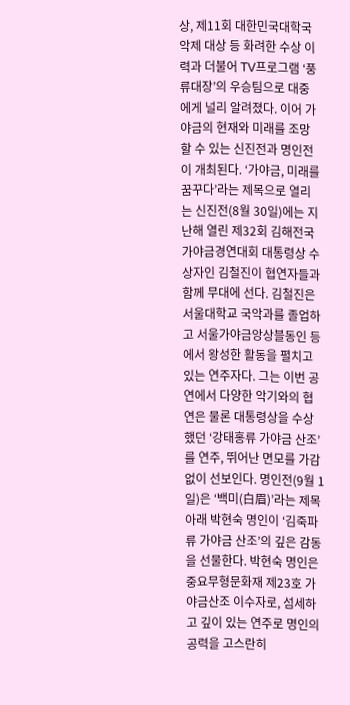상, 제11회 대한민국대학국악제 대상 등 화려한 수상 이력과 더불어 TV프로그램 ‘풍류대장’의 우승팀으로 대중에게 널리 알려졌다. 이어 가야금의 현재와 미래를 조망할 수 있는 신진전과 명인전이 개최된다. ‘가야금, 미래를 꿈꾸다’라는 제목으로 열리는 신진전(8월 30일)에는 지난해 열린 제32회 김해전국가야금경연대회 대통령상 수상자인 김철진이 협연자들과 함께 무대에 선다. 김철진은 서울대학교 국악과를 졸업하고 서울가야금앙상블동인 등에서 왕성한 활동을 펼치고 있는 연주자다. 그는 이번 공연에서 다양한 악기와의 협연은 물론 대통령상을 수상했던 ‘강태홍류 가야금 산조’를 연주, 뛰어난 면모를 가감 없이 선보인다. 명인전(9월 1일)은 ‘백미(白眉)’라는 제목 아래 박현숙 명인이 ‘김죽파류 가야금 산조’의 깊은 감동을 선물한다. 박현숙 명인은 중요무형문화재 제23호 가야금산조 이수자로, 섬세하고 깊이 있는 연주로 명인의 공력을 고스란히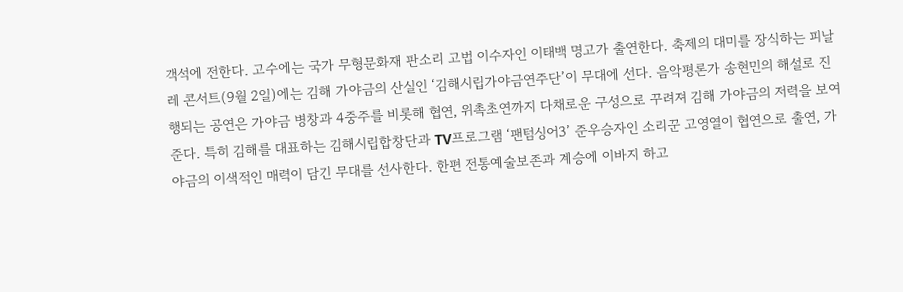객석에 전한다. 고수에는 국가 무형문화재 판소리 고법 이수자인 이태백 명고가 출연한다. 축제의 대미를 장식하는 피날레 콘서트(9월 2일)에는 김해 가야금의 산실인 ‘김해시립가야금연주단’이 무대에 선다. 음악평론가 송현민의 해설로 진행되는 공연은 가야금 병창과 4중주를 비롯해 협연, 위촉초연까지 다채로운 구성으로 꾸려져 김해 가야금의 저력을 보여준다. 특히 김해를 대표하는 김해시립합창단과 TV프로그램 ‘팬텀싱어3’ 준우승자인 소리꾼 고영열이 협연으로 출연, 가야금의 이색적인 매력이 담긴 무대를 선사한다. 한편 전통예술보존과 계승에 이바지 하고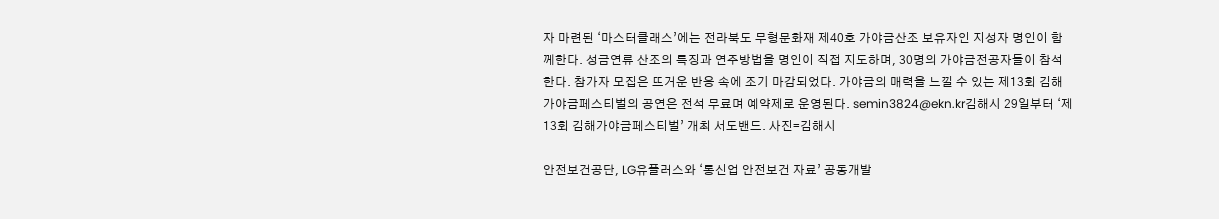자 마련된 ‘마스터클래스’에는 전라북도 무형문화재 제40호 가야금산조 보유자인 지성자 명인이 함께한다. 성금연류 산조의 특징과 연주방법을 명인이 직접 지도하며, 30명의 가야금전공자들이 참석한다. 참가자 모집은 뜨거운 반응 속에 조기 마감되었다. 가야금의 매력을 느낄 수 있는 제13회 김해가야금페스티벌의 공연은 전석 무료며 예약제로 운영된다. semin3824@ekn.kr김해시 29일부터 ‘제13회 김해가야금페스티벌’ 개최 서도밴드. 사진=김해시

안전보건공단, LG유플러스와 ‘통신업 안전보건 자료’ 공동개발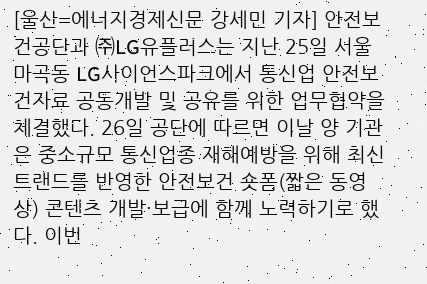[울산=에너지경제신문 강세민 기자] 안전보건공단과 ㈜LG유플러스는 지난 25일 서울 마곡동 LG사이언스파크에서 통신업 안전보건자료 공동개발 및 공유를 위한 업무협약을 체결했다. 26일 공단에 따르면 이날 양 기관은 중소규모 통신업종 재해예방을 위해 최신 트랜드를 반영한 안전보건 숏폼(짧은 동영상) 콘텐츠 개발·보급에 함께 노력하기로 했다. 이번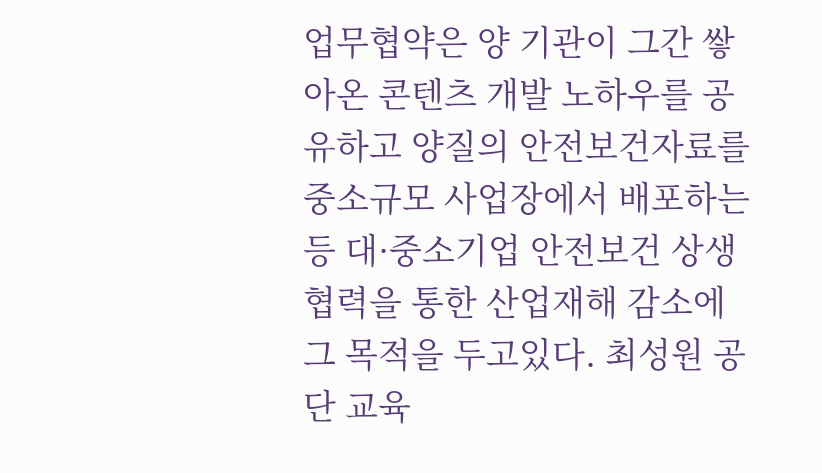업무협약은 양 기관이 그간 쌓아온 콘텐츠 개발 노하우를 공유하고 양질의 안전보건자료를 중소규모 사업장에서 배포하는 등 대·중소기업 안전보건 상생 협력을 통한 산업재해 감소에 그 목적을 두고있다. 최성원 공단 교육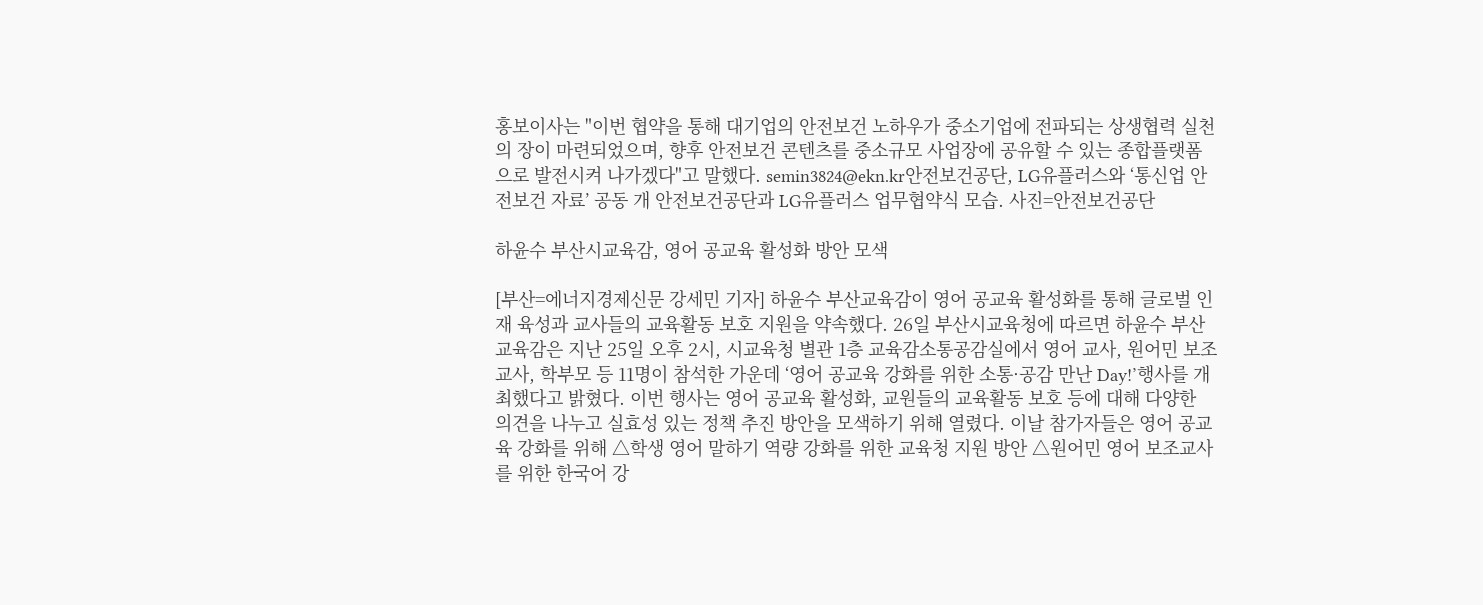홍보이사는 "이번 협약을 통해 대기업의 안전보건 노하우가 중소기업에 전파되는 상생협력 실천의 장이 마련되었으며, 향후 안전보건 콘텐츠를 중소규모 사업장에 공유할 수 있는 종합플랫폼으로 발전시켜 나가겠다"고 말했다. semin3824@ekn.kr안전보건공단, LG유플러스와 ‘통신업 안전보건 자료’ 공동 개 안전보건공단과 LG유플러스 업무협약식 모습. 사진=안전보건공단

하윤수 부산시교육감, 영어 공교육 활성화 방안 모색

[부산=에너지경제신문 강세민 기자] 하윤수 부산교육감이 영어 공교육 활성화를 통해 글로벌 인재 육성과 교사들의 교육활동 보호 지원을 약속했다. 26일 부산시교육청에 따르면 하윤수 부산교육감은 지난 25일 오후 2시, 시교육청 별관 1층 교육감소통공감실에서 영어 교사, 원어민 보조교사, 학부모 등 11명이 참석한 가운데 ‘영어 공교육 강화를 위한 소통·공감 만난 Day!’행사를 개최했다고 밝혔다. 이번 행사는 영어 공교육 활성화, 교원들의 교육활동 보호 등에 대해 다양한 의견을 나누고 실효성 있는 정책 추진 방안을 모색하기 위해 열렸다. 이날 참가자들은 영어 공교육 강화를 위해 △학생 영어 말하기 역량 강화를 위한 교육청 지원 방안 △원어민 영어 보조교사를 위한 한국어 강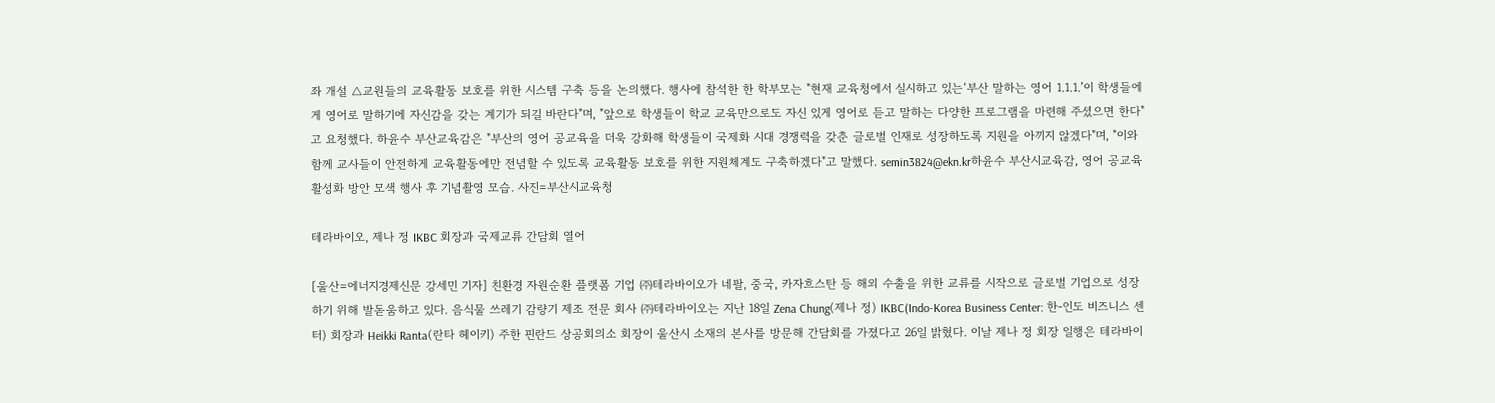좌 개설 △교원들의 교육활동 보호를 위한 시스템 구축 등을 논의했다. 행사에 참석한 한 학부모는 "현재 교육청에서 실시하고 있는‘부산 말하는 영어 1.1.1.’이 학생들에게 영어로 말하기에 자신감을 갖는 계기가 되길 바란다"며, "앞으로 학생들이 학교 교육만으로도 자신 있게 영어로 듣고 말하는 다양한 프로그램을 마련해 주셨으면 한다"고 요청했다. 하윤수 부산교육감은 "부산의 영어 공교육을 더욱 강화해 학생들이 국제화 시대 경쟁력을 갖춘 글로벌 인재로 성장하도록 지원을 아끼지 않겠다"며, "이와 함께 교사들이 안전하게 교육활동에만 전념할 수 있도록 교육활동 보호를 위한 지원체계도 구축하겠다"고 말했다. semin3824@ekn.kr하윤수 부산시교육감, 영어 공교육 활성화 방안 모색 행사 후 기념촬영 모습. 사진=부산시교육청

테라바이오, 제나 정 IKBC 회장과 국제교류 간담회 열어

[울산=에너지경제신문 강세민 기자] 친환경 자원순환 플랫폼 기업 ㈜테라바이오가 네팔, 중국, 카자흐스탄 등 해외 수출을 위한 교류를 시작으로 글로벌 기업으로 성장하기 위해 발돋움하고 있다. 음식물 쓰레기 감량기 제조 전문 회사 ㈜테라바이오는 지난 18일 Zena Chung(제나 정) IKBC(Indo-Korea Business Center: 한-인도 비즈니스 센터) 회장과 Heikki Ranta(란타 헤이키) 주한 핀란드 상공회의소 회장이 울산시 소재의 본사를 방문해 간담회를 가졌다고 26일 밝혔다. 이날 제나 정 회장 일행은 테라바이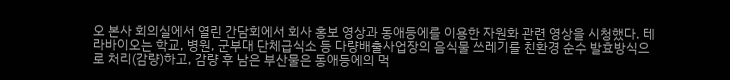오 본사 회의실에서 열린 간담회에서 회사 홍보 영상과 동애등에를 이용한 자원화 관련 영상을 시청했다. 테라바이오는 학교, 병원, 군부대 단체급식소 등 다량배출사업장의 음식물 쓰레기를 친환경 순수 발효방식으로 처리(감량)하고, 감량 후 남은 부산물은 동애등에의 먹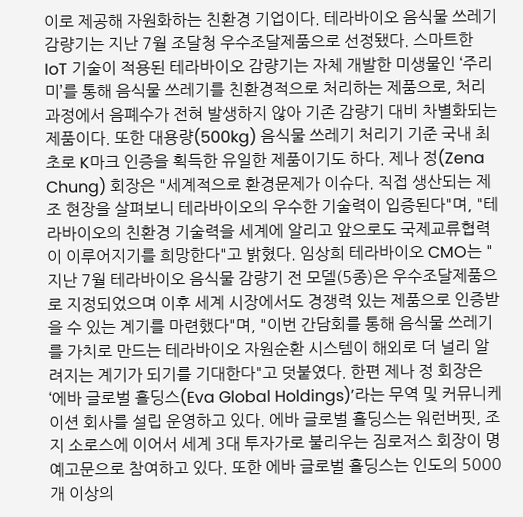이로 제공해 자원화하는 친환경 기업이다. 테라바이오 음식물 쓰레기 감량기는 지난 7월 조달청 우수조달제품으로 선정됐다. 스마트한 IoT 기술이 적용된 테라바이오 감량기는 자체 개발한 미생물인 ‘주리미’를 통해 음식물 쓰레기를 친환경적으로 처리하는 제품으로, 처리 과정에서 음폐수가 전혀 발생하지 않아 기존 감량기 대비 차별화되는 제품이다. 또한 대용량(500kg) 음식물 쓰레기 처리기 기준 국내 최초로 K마크 인증을 획득한 유일한 제품이기도 하다. 제나 정(Zena Chung) 회장은 "세계적으로 환경문제가 이슈다. 직접 생산되는 제조 현장을 살펴보니 테라바이오의 우수한 기술력이 입증된다"며, "테라바이오의 친환경 기술력을 세계에 알리고 앞으로도 국제교류협력이 이루어지기를 희망한다"고 밝혔다. 임상희 테라바이오 CMO는 "지난 7월 테라바이오 음식물 감량기 전 모델(5종)은 우수조달제품으로 지정되었으며 이후 세계 시장에서도 경쟁력 있는 제품으로 인증받을 수 있는 계기를 마련했다"며, "이번 간담회를 통해 음식물 쓰레기를 가치로 만드는 테라바이오 자원순환 시스템이 해외로 더 널리 알려지는 계기가 되기를 기대한다"고 덧붙였다. 한편 제나 정 회장은 ‘에바 글로벌 홀딩스(Eva Global Holdings)’라는 무역 및 커뮤니케이션 회사를 설립 운영하고 있다. 에바 글로벌 홀딩스는 워런버핏, 조지 소로스에 이어서 세계 3대 투자가로 불리우는 짐로저스 회장이 명예고문으로 참여하고 있다. 또한 에바 글로벌 홀딩스는 인도의 5000개 이상의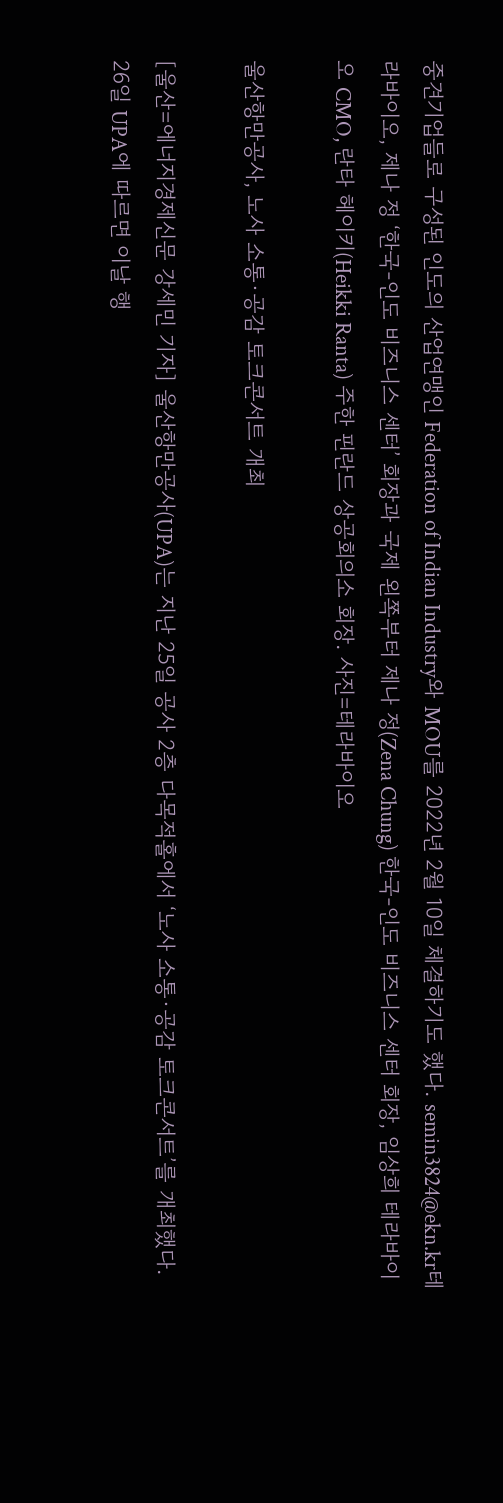중견기업들로 구성된 인도의 산업연맹인 Federation of Indian Industry와 MOU를 2022년 2월 10일 체결하기도 했다. semin3824@ekn.kr테라바이오, 제나 정 ‘한국-인도 비즈니스 센터’ 회장과 국제 왼쪽부터 제나 정(Zena Chung) 한국-인도 비즈니스 센터 회장, 임상희 테라바이오 CMO, 란타 헤이키(Heikki Ranta) 주한 핀란드 상공회의소 회장. 사진=테라바이오

울산항만공사, 노사 소통·공감 토크콘서트 개최

[울산=에너지경제신문 강세민 기자] 울산항만공사(UPA)는 지난 25일 공사 2층 다목적홀에서 ‘노사 소통·공감 토크콘서트’를 개최했다. 26일 UPA에 따르면 이날 행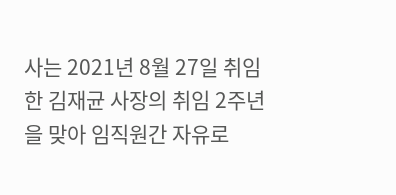사는 2021년 8월 27일 취임한 김재균 사장의 취임 2주년을 맞아 임직원간 자유로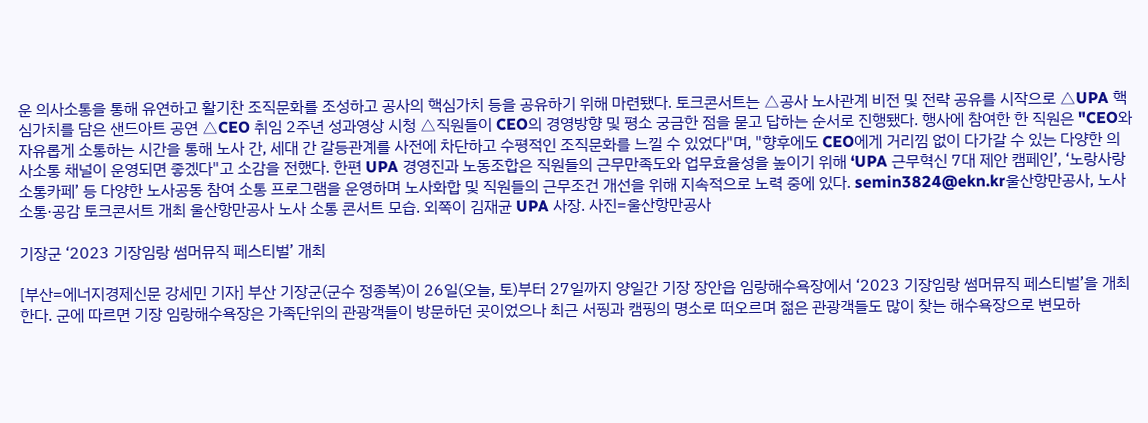운 의사소통을 통해 유연하고 활기찬 조직문화를 조성하고 공사의 핵심가치 등을 공유하기 위해 마련됐다. 토크콘서트는 △공사 노사관계 비전 및 전략 공유를 시작으로 △UPA 핵심가치를 담은 샌드아트 공연 △CEO 취임 2주년 성과영상 시청 △직원들이 CEO의 경영방향 및 평소 궁금한 점을 묻고 답하는 순서로 진행됐다. 행사에 참여한 한 직원은 "CEO와 자유롭게 소통하는 시간을 통해 노사 간, 세대 간 갈등관계를 사전에 차단하고 수평적인 조직문화를 느낄 수 있었다"며, "향후에도 CEO에게 거리낌 없이 다가갈 수 있는 다양한 의사소통 채널이 운영되면 좋겠다"고 소감을 전했다. 한편 UPA 경영진과 노동조합은 직원들의 근무만족도와 업무효율성을 높이기 위해 ‘UPA 근무혁신 7대 제안 캠페인’, ‘노랑사랑 소통카페’ 등 다양한 노사공동 참여 소통 프로그램을 운영하며 노사화합 및 직원들의 근무조건 개선을 위해 지속적으로 노력 중에 있다. semin3824@ekn.kr울산항만공사, 노사 소통·공감 토크콘서트 개최 울산항만공사 노사 소통 콘서트 모습. 외쪽이 김재균 UPA 사장. 사진=울산항만공사

기장군 ‘2023 기장임랑 썸머뮤직 페스티벌’ 개최

[부산=에너지경제신문 강세민 기자] 부산 기장군(군수 정종복)이 26일(오늘, 토)부터 27일까지 양일간 기장 장안읍 임랑해수욕장에서 ‘2023 기장임랑 썸머뮤직 페스티벌’을 개최한다. 군에 따르면 기장 임랑해수욕장은 가족단위의 관광객들이 방문하던 곳이었으나 최근 서핑과 캠핑의 명소로 떠오르며 젊은 관광객들도 많이 찾는 해수욕장으로 변모하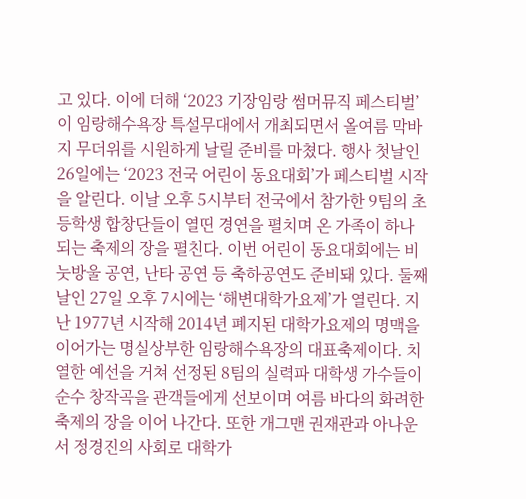고 있다. 이에 더해 ‘2023 기장임랑 썸머뮤직 페스티벌’이 임랑해수욕장 특설무대에서 개최되면서 올여름 막바지 무더위를 시원하게 날릴 준비를 마쳤다. 행사 첫날인 26일에는 ‘2023 전국 어린이 동요대회’가 페스티벌 시작을 알린다. 이날 오후 5시부터 전국에서 참가한 9팀의 초등학생 합창단들이 열띤 경연을 펼치며 온 가족이 하나 되는 축제의 장을 펼친다. 이번 어린이 동요대회에는 비눗방울 공연, 난타 공연 등 축하공연도 준비돼 있다. 둘째 날인 27일 오후 7시에는 ‘해변대학가요제’가 열린다. 지난 1977년 시작해 2014년 폐지된 대학가요제의 명맥을 이어가는 명실상부한 임랑해수욕장의 대표축제이다. 치열한 예선을 거쳐 선정된 8팀의 실력파 대학생 가수들이 순수 창작곡을 관객들에게 선보이며 여름 바다의 화려한 축제의 장을 이어 나간다. 또한 개그맨 권재관과 아나운서 정경진의 사회로 대학가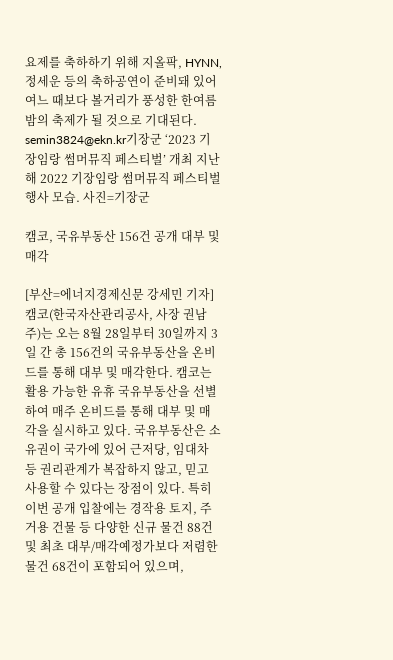요제를 축하하기 위해 지올팍, HYNN, 정세운 등의 축하공연이 준비돼 있어 여느 때보다 볼거리가 풍성한 한여름 밤의 축제가 될 것으로 기대된다. semin3824@ekn.kr기장군 ‘2023 기장임랑 썸머뮤직 페스티벌’ 개최 지난해 2022 기장임랑 썸머뮤직 페스티벌 행사 모습. 사진=기장군

캠코, 국유부동산 156건 공개 대부 및 매각

[부산=에너지경제신문 강세민 기자] 캠코(한국자산관리공사, 사장 권남주)는 오는 8월 28일부터 30일까지 3일 간 총 156건의 국유부동산을 온비드를 통해 대부 및 매각한다. 캠코는 활용 가능한 유휴 국유부동산을 선별하여 매주 온비드를 통해 대부 및 매각을 실시하고 있다. 국유부동산은 소유권이 국가에 있어 근저당, 임대차 등 권리관계가 복잡하지 않고, 믿고 사용할 수 있다는 장점이 있다. 특히 이번 공개 입찰에는 경작용 토지, 주거용 건물 등 다양한 신규 물건 88건 및 최초 대부/매각예정가보다 저렴한 물건 68건이 포함되어 있으며,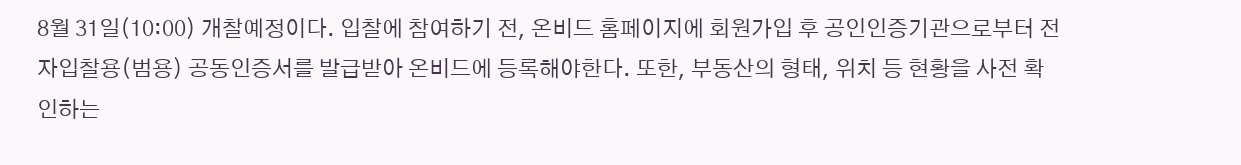8월 31일(10:00) 개찰예정이다. 입찰에 참여하기 전, 온비드 홈페이지에 회원가입 후 공인인증기관으로부터 전자입찰용(범용) 공동인증서를 발급받아 온비드에 등록해야한다. 또한, 부동산의 형태, 위치 등 현황을 사전 확인하는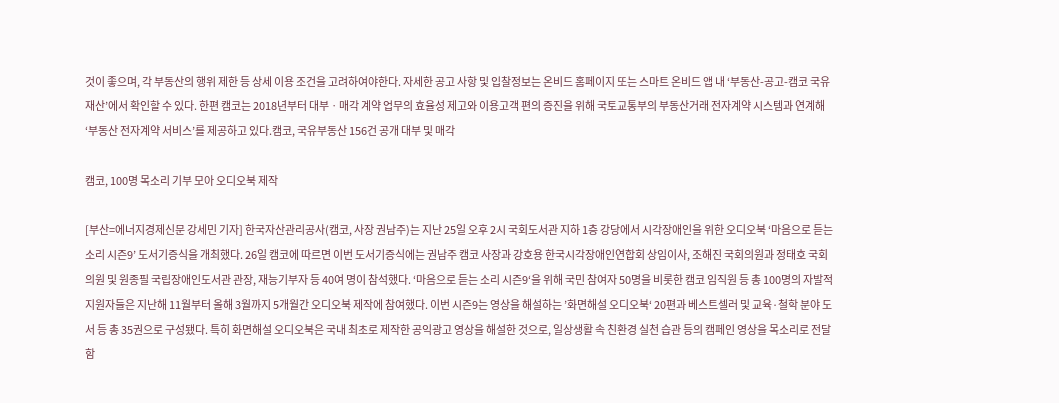것이 좋으며, 각 부동산의 행위 제한 등 상세 이용 조건을 고려하여야한다. 자세한 공고 사항 및 입찰정보는 온비드 홈페이지 또는 스마트 온비드 앱 내 ‘부동산-공고-캠코 국유재산’에서 확인할 수 있다. 한편 캠코는 2018년부터 대부ㆍ매각 계약 업무의 효율성 제고와 이용고객 편의 증진을 위해 국토교통부의 부동산거래 전자계약 시스템과 연계해 ‘부동산 전자계약 서비스’를 제공하고 있다.캠코, 국유부동산 156건 공개 대부 및 매각

캠코, 100명 목소리 기부 모아 오디오북 제작

[부산=에너지경제신문 강세민 기자] 한국자산관리공사(캠코, 사장 권남주)는 지난 25일 오후 2시 국회도서관 지하 1층 강당에서 시각장애인을 위한 오디오북 ‘마음으로 듣는 소리 시즌9’ 도서기증식을 개최했다. 26일 캠코에 따르면 이번 도서기증식에는 권남주 캠코 사장과 강호용 한국시각장애인연합회 상임이사, 조해진 국회의원과 정태호 국회의원 및 원종필 국립장애인도서관 관장, 재능기부자 등 40여 명이 참석했다. ‘마음으로 듣는 소리 시즌9‘을 위해 국민 참여자 50명을 비롯한 캠코 임직원 등 총 100명의 자발적 지원자들은 지난해 11월부터 올해 3월까지 5개월간 오디오북 제작에 참여했다. 이번 시즌9는 영상을 해설하는 ’화면해설 오디오북‘ 20편과 베스트셀러 및 교육·철학 분야 도서 등 총 35권으로 구성됐다. 특히 화면해설 오디오북은 국내 최초로 제작한 공익광고 영상을 해설한 것으로, 일상생활 속 친환경 실천 습관 등의 캠페인 영상을 목소리로 전달함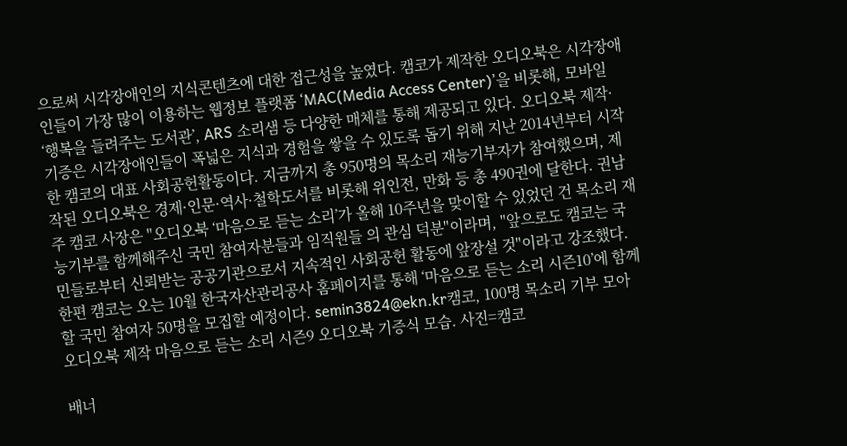으로써 시각장애인의 지식콘텐츠에 대한 접근성을 높였다. 캠코가 제작한 오디오북은 시각장애인들이 가장 많이 이용하는 웹정보 플랫폼 ‘MAC(Media Access Center)’을 비롯해, 모바일 ‘행복을 들려주는 도서관’, ARS 소리샘 등 다양한 매체를 통해 제공되고 있다. 오디오북 제작·기증은 시각장애인들이 폭넓은 지식과 경험을 쌓을 수 있도록 돕기 위해 지난 2014년부터 시작한 캠코의 대표 사회공헌활동이다. 지금까지 총 950명의 목소리 재능기부자가 참여했으며, 제작된 오디오북은 경제·인문·역사·철학도서를 비롯해 위인전, 만화 등 총 490권에 달한다. 권남주 캠코 사장은 "오디오북 ‘마음으로 듣는 소리’가 올해 10주년을 맞이할 수 있었던 건 목소리 재능기부를 함께해주신 국민 참여자분들과 임직원들 의 관심 덕분"이라며, "앞으로도 캠코는 국민들로부터 신뢰받는 공공기관으로서 지속적인 사회공헌 활동에 앞장설 것"이라고 강조했다. 한편 캠코는 오는 10월 한국자산관리공사 홈페이지를 통해 ‘마음으로 듣는 소리 시즌10’에 함께할 국민 참여자 50명을 모집할 예정이다. semin3824@ekn.kr캠코, 100명 목소리 기부 모아 오디오북 제작 마음으로 듣는 소리 시즌9 오디오북 기증식 모습. 사진=캠코

배너